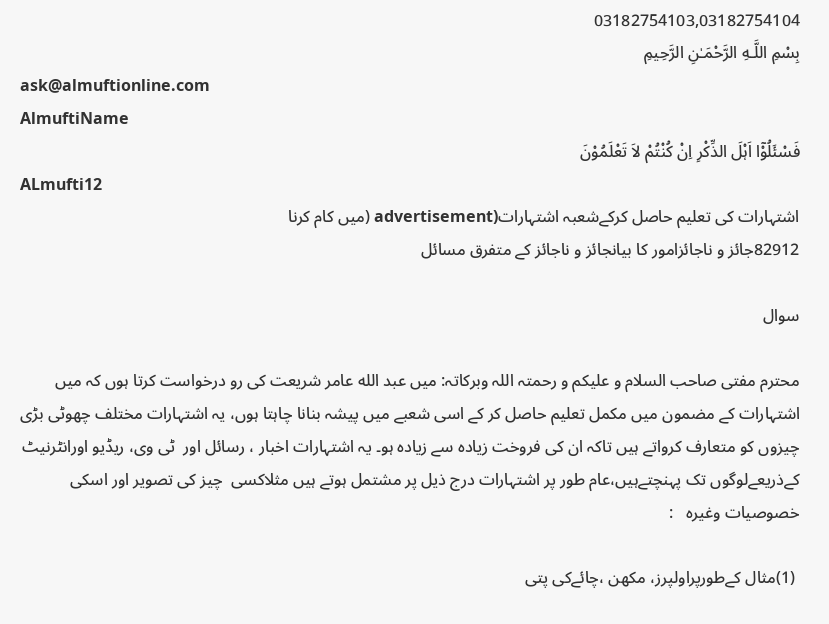03182754103,03182754104
بِسْمِ اللَّـهِ الرَّحْمَـٰنِ الرَّحِيمِ
ask@almuftionline.com
AlmuftiName
فَسْئَلُوْٓا اَہْلَ الذِّکْرِ اِنْ کُنْتُمْ لاَ تَعْلَمُوْنَ
ALmufti12
اشتہارات کی تعلیم حاصل کرکےشعبہ اشتہارات(advertisement (میں کام کرنا
82912جائز و ناجائزامور کا بیانجائز و ناجائز کے متفرق مسائل

سوال

محترم مفتی صاحب السلام و علیکم و رحمتہ اللہ وبرکاتہ: میں عبد الله عامر شریعت کی رو درخواست کرتا ہوں کہ میں اشتہارات کے مضمون میں مکمل تعلیم حاصل کر کے اسی شعبے میں پیشہ بنانا چاہتا ہوں، یہ اشتہارات مختلف چھوٹی بڑی چیزوں کو متعارف کرواتے ہیں تاکہ ان کی فروخت زیادہ سے زیادہ ہو۔ یہ اشتہارات اخبار ، رسائل اور  ٹی وی، ریڈیو اورانٹرنیٹ کےذریعےلوگوں تک پہنچتےہیں،عام طور پر اشتہارات درج ذیل پر مشتمل ہوتے ہیں مثلاکسی  چیز کی تصویر اور اسکی خصوصیات وغیرہ   :

 (1)مثال کےطورپراولپرز، مکھن ،چائےکی پتی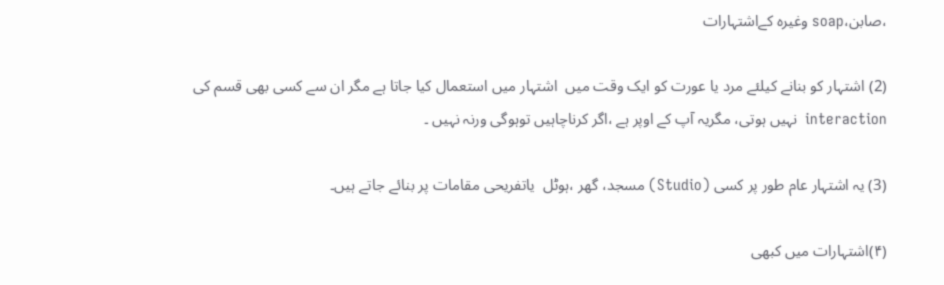،صابن،soap وغیرہ کےاشتہارات

(2) اشتہار کو بنانے کیلئے مرد یا عورت کو ایک وقت میں  اشتہار میں استعمال کیا جاتا ہے مگر ان سے کسی بھی قسم کی  interaction  نہیں ہوتی، مگریہ آپ کے اوپر ہے ،اگر کرناچاہیں توہوگی ورنہ نہیں ۔

(3) یہ اشتہار عام طور پر کسی (Studio) مسجد، گھر ،ہوٹل  یاتفریحی مقامات پر بنائے جاتے ہیں۔

(۴)اشتہارات میں کبھی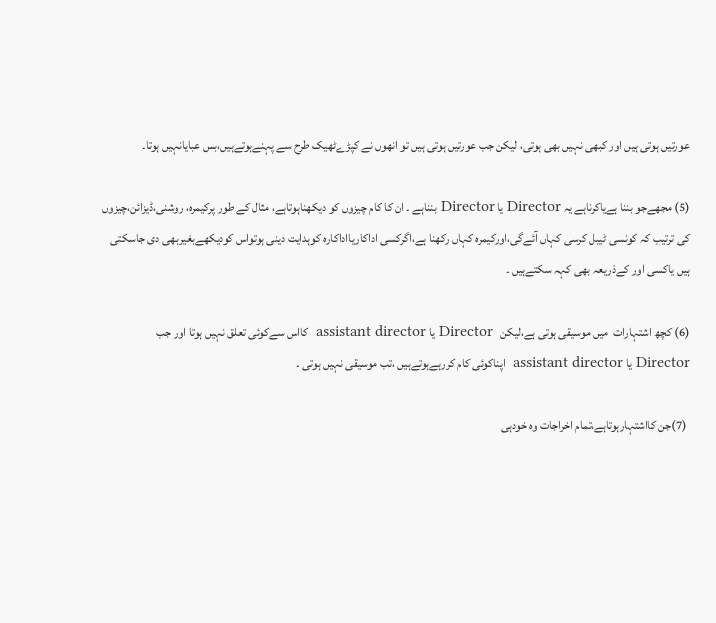عورتیں ہوتی ہیں اور کبھی نہیں بھی ہوتی، لیکن جب عورتیں ہوتی ہیں تو انھوں نے کپڑےٹھیک طرح سے پہنےہوتےہیں،بس عبایانہیں ہوتا۔

(5) مجھےجو بننا ہےیاکرناہے یہ Director یا Director بنناہے ۔ ان کا کام چیزوں کو دیکھناہوتاہے، مثال کے طور پرکیمرہ، روشنی،ڈیزائن،چیزوں کی ترتیب کہ کونسی ٹیبل کرسی کہاں آئےگی،اورکیمرہ کہاں رکھنا ہے،اگرکسی اداکاریااداکارہ کوہدایت دینی ہوتواس کودیکھےبغیربھی دی جاسکتی ہیں یاکسی اور کےذریعہ بھی کہہ سکتےہیں ۔

(6) کچھ اشتہارات  میں موسیقی ہوتی ہے،لیکن   Director یا assistant director  کااس سےکوئی تعلق نہیں ہوتا اور جب Director یا assistant director  اپناکوئی کام کررہےہوتےہیں ،تب موسیقی نہیں ہوتی ۔

 (7)جن کااشتہارہوتاہے،تمام اخراجات وہ خودہی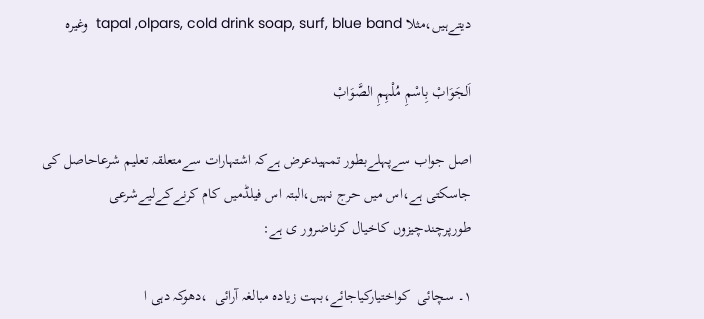دیتےہیں،مثلا tapal ,olpars, cold drink soap, surf, blue band  وغیرہ

اَلجَوَابْ بِاسْمِ مُلْہِمِ الصَّوَابْ

اصل جواب سےپہلےبطور تمہیدعرض ہےکہ اشتہارات سےمتعلقہ تعلیم شرعاحاصل کی جاسکتی ہے،اس میں حرج نہیں،البتہ اس فیلڈمیں کام کرنےکےلیےشرعی طورپرچندچیزوں کاخیال کرناضرور ی ہے:

۱۔ سچائی  کواختیارکیاجائے،بہت زیادہ مبالغہ آرائی  ،دھوکہ دہی ا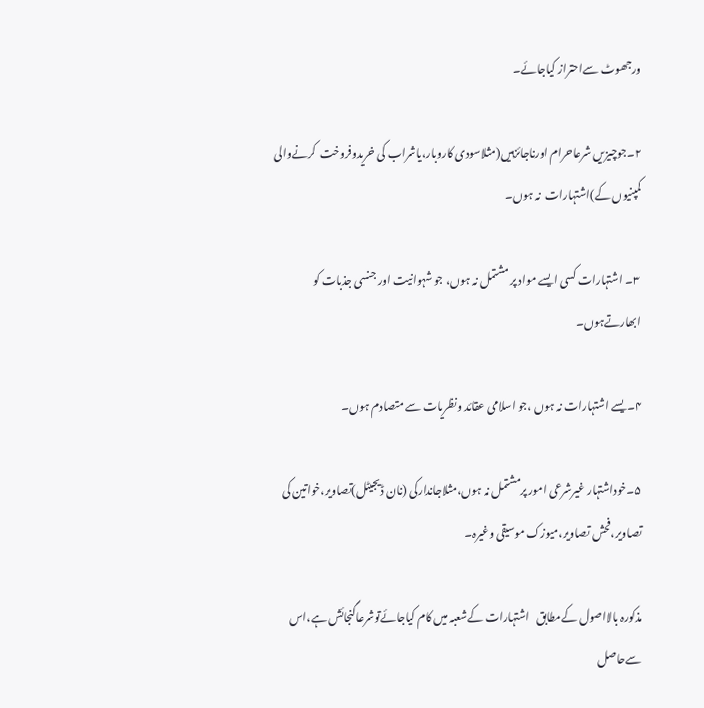ورجھوٹ سےاحتراز کیاجائے۔

۲۔جوچیزیں شرعاحرام اورناجائزہیں(مثلاسودی کاروبار،یاشراب کی خریدوفروخت  کرنےوالی کمپنیوں کے)اشتہارات  نہ ہوں۔

 ۳۔ اشتہارات کسی ایسے مواد پر مشتمل نہ ہوں، جو شہوانیت اور جنسی جذبات کو ابھارتےہوں۔

۴۔یسے اشتہارات نہ ہوں ،جو اسلامی عقائد ونظریات سے متصادم ہوں۔

۵۔خوداشتہار غیرشرعی امور پرمشتمل نہ ہوں،مثلاجاندارکی (نان ڈیجیٹل)تصاویر،خواتین کی تصاویر،فحش تصاویر،میوزک موسیقی وغیرہ۔

مذکورہ بالااصول کےمطابق   اشتہارات کےشعبہ میں کام کیاجائےتوشرعاگنجائش ہے،اس سےحاصل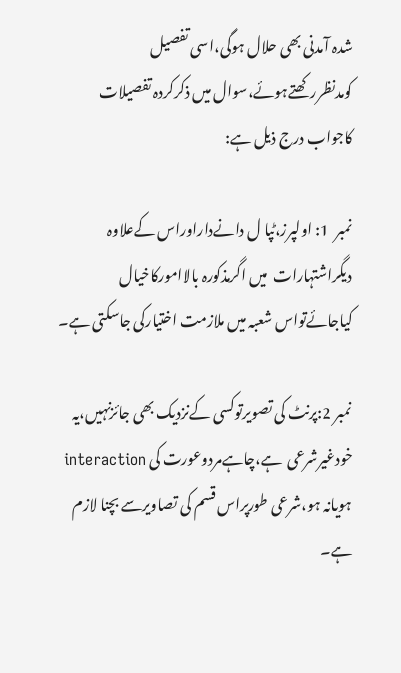شدہ آمدنی بھی حلال ہوگی،اسی تفصیل کومدنظررکھتےہوئے،سوال میں ذکرکردہ تفصیلات کاجواب درج ذیل ہے:

نمبر  1: اولپرز،ٹپا ل دانےداراوراس کےعلاوہ دیگراشتہارات  میں اگرمذکورہ بالاامورکاخیال کیاجائےتواس شعبہ میں ملازمت اختیارکی جاسکتی ہے۔

نمبر 2:پرنٹ کی تصویرتوکسی کےنزدیک بھی جائزنہیں،یہ خودغیرشرعی  ہے،چاہےمردوعورت کی interaction ہویانہ ہو،شرعی طورپراس قسم کی تصاویرسے بچنا لازم ہے۔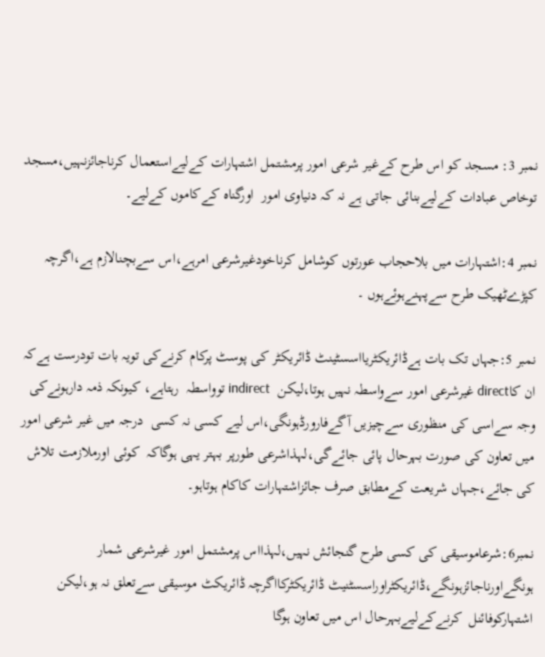نمبر 3: مسجد کو اس طرح کےغیر شرعی امور پرمشتمل اشتہارات کےلیےاستعمال کرناجائزنہیں،مسجد توخاص عبادات کےلیےبنائی جاتی ہے نہ کہ دنیاوی امور  اورگناہ کےکاموں کےلیے۔

نمبر 4:اشتہارات میں بلاحجاب عورتوں کوشامل کرناخودغیرشرعی امرہے،اس سےبچنالازم ہے،اگرچہ کپڑےٹھیک طرح سےپہنےہوئےہوں ۔

نمبر 5:جہاں تک بات ہےڈائریکٹریااسسٹینٹ ڈائریکٹر کی پوسٹ پرکام کرنےکی تویہ بات تودرست ہےکہ ان کاdirect غیرشرعی امور سےواسطہ نہیں ہوتا،لیکن  indirect توواسطہ  رہتاہے، کیونکہ ذمہ دارہونےکی وجہ سےاسی کی منظوری سےچیزیں آگےفارورڈہونگی،اس لیے کسی نہ کسی  درجہ میں غیر شرعی امور میں تعاون کی صورت بہرحال پائی جائےگی،لہذاشرعی طورپر بہتر یہی ہوگاکہ  کوئی اورملازمت تلاش کی جائے،جہاں شریعت کےمطابق صرف جائزاشتہارات کاکام ہوتاہو۔

نمبر6:شرعاموسیقی کی کسی طرح گنجائش نہیں،لہذااس پرمشتمل امور غیرشرعی شمار ہونگےاورناجائزہونگے،ڈائریکٹراوراسسٹنیٹ ڈائریکٹرکااگرچہ ڈائریکٹ موسیقی سےتعلق نہ ہو،لیکن اشتہارکوفائنل  کرنےکےلیےبہرحال اس میں تعاون ہوگا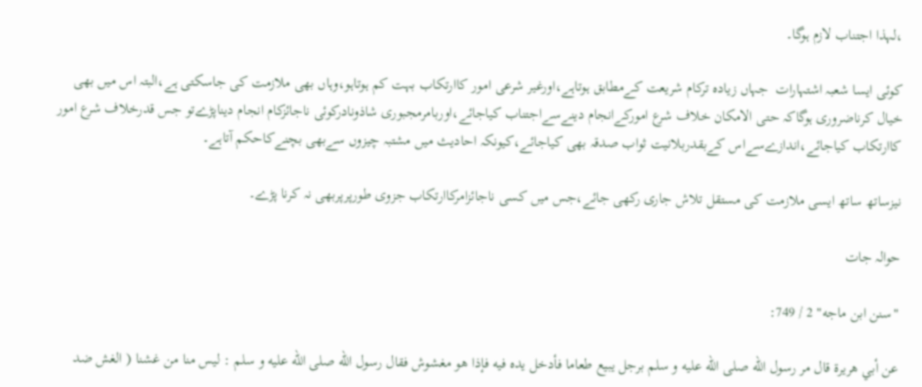،لہذا اجتناب لازم ہوگا۔

کوئی ایسا شعبہ اشتہارات  جہاں زیادہ ترکام شریعت کےمطابق ہوتاہے،اورغیر شرعی امور کاارتکاب بہت کم ہوتاہو،وہاں بھی ملازمت کی جاسکتی ہے،البتہ اس میں بھی خیال کرناضروری ہوگاکہ حتی الامکان خلاف شرع امورکےانجام دینےسےاجتناب کیاجائے،اوربامرمجبوری شاذونادرکوئی ناجائزکام انجام دیناپڑےتو جس قدرخلاف شرع امور کاارتکاب کیاجائے،اندازےسےاس کےبقدربلانیت ثواب صدقہ بھی کیاجائے،کیونکہ احادیث میں مشتبہ چیزوں سےبھی بچنےکاحکم آتاہے۔

نیزساتھ ساتھ ایسی ملازمت کی مستقل تلاش جاری رکھی جائے،جس میں کسی ناجائزامرکاارتکاب جزوی طورپرپربھی نہ کرنا پڑے۔

حوالہ جات

"سنن ابن ماجه" 2 / 749:

عن أبي هريرة قال مر رسول الله صلى الله عليه و سلم برجل يبيع طعاما فأدخل يده فيه فإذا هو مغشوش فقال رسول الله صلى الله عليه و سلم : ليس منا من غشنا ( الغش ضد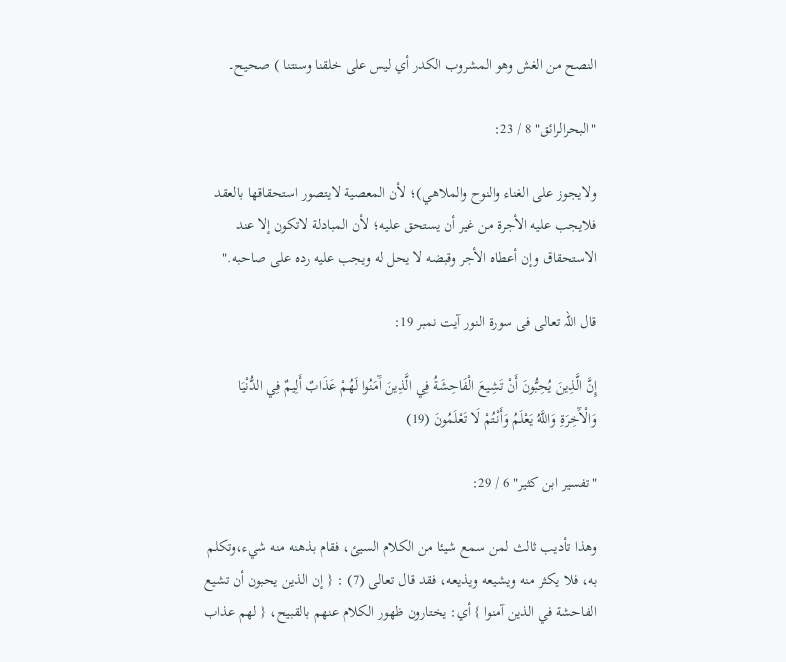النصح من الغش وهو المشروب الكدر أي ليس على خلقنا وسنتنا ) صحيح۔

"البحرالرائق" 8 / 23:

ولايجوز على الغناء والنوح والملاهي)؛ لأن المعصية لايتصور استحقاقها بالعقد فلايجب عليه الأجرة من غير أن يستحق عليه؛ لأن المبادلة لاتكون إلا عند الاستحقاق وإن أعطاه الأجر وقبضه لا يحل له ويجب عليه رده على صاحبه."

قال اللہ تعالی فی سورۃ النور آیت نمبر 19:

إِنَّ الَّذِينَ يُحِبُّونَ أَنْ تَشِيعَ الْفَاحِشَةُ فِي الَّذِينَ آَمَنُوا لَهُمْ عَذَابٌ أَلِيمٌ فِي الدُّنْيَا وَالْآَخِرَةِ وَاللَّهُ يَعْلَمُ وَأَنْتُمْ لَا تَعْلَمُونَ (19)

"تفسير ابن كثير" 6 / 29:

وهذا تأديب ثالث لمن سمع شيئا من الكلام السيئ، فقام بذهنه منه شيء،وتكلم به، فلا يكثر منه ويشيعه ويذيعه، فقد قال تعالى (7) : { إن الذين يحبون أن تشيع الفاحشة في الذين آمنوا } أي: يختارون ظهور الكلام عنهم بالقبيح، { لهم عذاب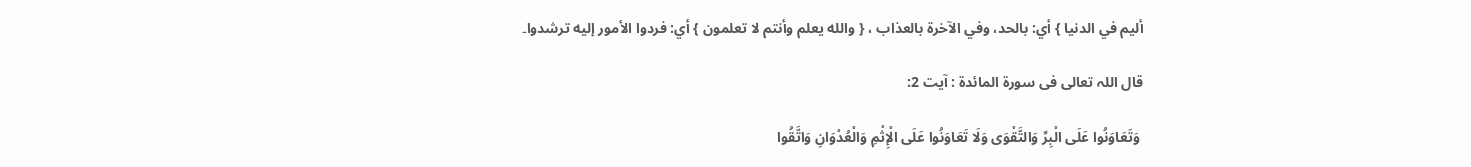أليم في الدنيا } أي: بالحد، وفي الآخرة بالعذاب ، { والله يعلم وأنتم لا تعلمون } أي: فردوا الأمور إليه ترشدوا۔

قال اللہ تعالی فی سورۃ المائدۃ : آیت 2:

 وَتَعَاوَنُوا عَلَى الْبِرِّ وَالتَّقْوَى وَلَا تَعَاوَنُوا عَلَى الْإِثْمِ وَالْعُدْوَانِ وَاتَّقُوا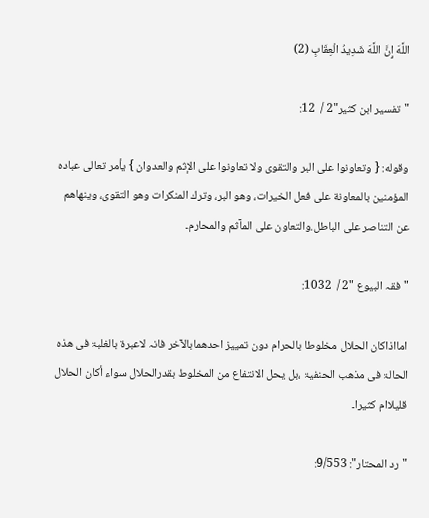اللَّهَ إِنَّ اللَّهَ شَدِيدُ الْعِقَابِ (2)

"تفسير ابن كثير"2 /  12:

وقوله: { وتعاونوا على البر والتقوى ولا تعاونوا على الإثم والعدوان } يأمر تعالى عباده المؤمنين بالمعاونة على فعل الخيرات، وهو البر، وترك المنكرات وهو التقوى، وينهاهم عن التناصر على الباطل.والتعاون على المآثم والمحارم۔

"فقہ البیوع "2 /  1032:

امااذاکان الحلال مخلوطا بالحرام دون تمییز احدھمابالآخر فانہ لاعبرۃ بالغلبۃ فی ھذہ الحالۃ فی مذھب الحنفیۃ ،بل یحل الانتفاع من المخلوط بقدرالحلال سواء أکان الحلال قلیلاام کثیرا۔

" رد المحتار": 9/553: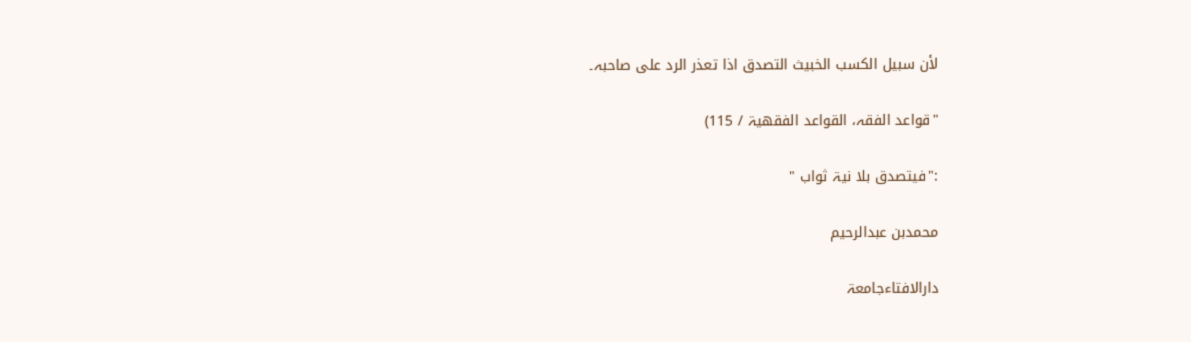لأن سبیل الکسب الخبیث التصدق اذا تعذر الرد علی صاحبہ۔

"قواعد الفقہ، القواعد الفقھیۃ / 115)

:"فیتصدق بلا نیۃ ثواب "

محمدبن عبدالرحیم

دارالافتاءجامعۃ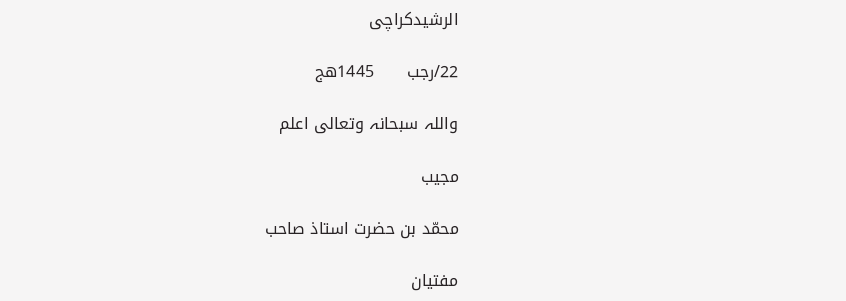الرشیدکراچی

22/رجب      1445ھج

واللہ سبحانہ وتعالی اعلم

مجیب

محمّد بن حضرت استاذ صاحب

مفتیان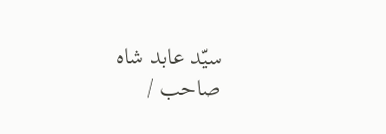سیّد عابد شاہ صاحب /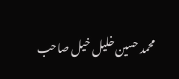محمد حسین خلیل خیل صاحب